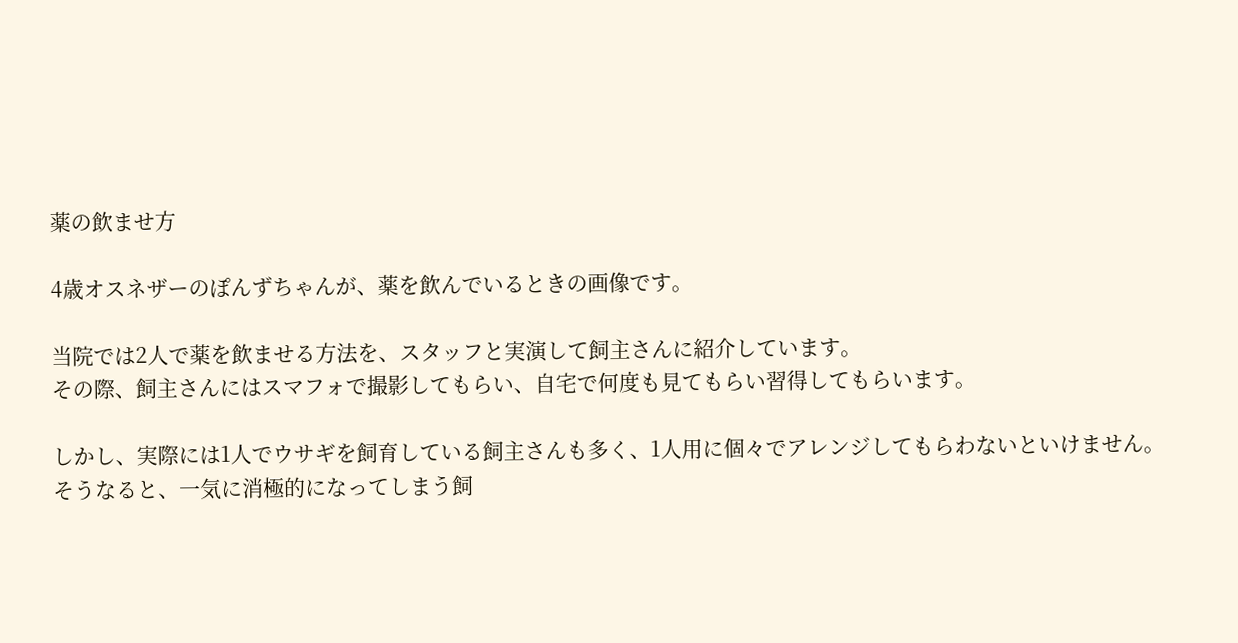薬の飲ませ方

4歳オスネザーのぽんずちゃんが、薬を飲んでいるときの画像です。

当院では2人で薬を飲ませる方法を、スタッフと実演して飼主さんに紹介しています。
その際、飼主さんにはスマフォで撮影してもらい、自宅で何度も見てもらい習得してもらいます。

しかし、実際には1人でウサギを飼育している飼主さんも多く、1人用に個々でアレンジしてもらわないといけません。
そうなると、一気に消極的になってしまう飼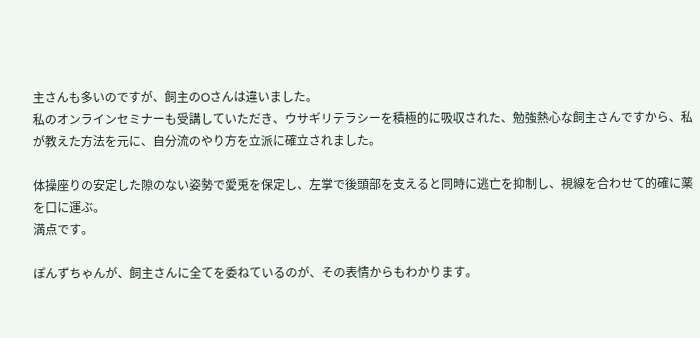主さんも多いのですが、飼主のOさんは違いました。
私のオンラインセミナーも受講していただき、ウサギリテラシーを積極的に吸収された、勉強熱心な飼主さんですから、私が教えた方法を元に、自分流のやり方を立派に確立されました。

体操座りの安定した隙のない姿勢で愛兎を保定し、左掌で後頭部を支えると同時に逃亡を抑制し、視線を合わせて的確に薬を口に運ぶ。
満点です。

ぽんずちゃんが、飼主さんに全てを委ねているのが、その表情からもわかります。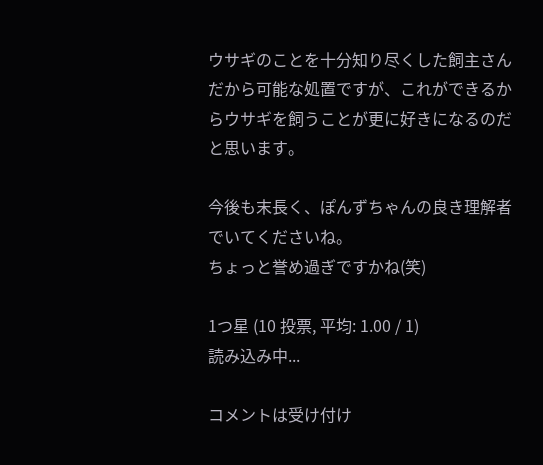ウサギのことを十分知り尽くした飼主さんだから可能な処置ですが、これができるからウサギを飼うことが更に好きになるのだと思います。

今後も末長く、ぽんずちゃんの良き理解者でいてくださいね。
ちょっと誉め過ぎですかね(笑)

1つ星 (10 投票, 平均: 1.00 / 1)
読み込み中...

コメントは受け付け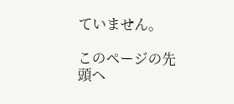ていません。

このページの先頭へ